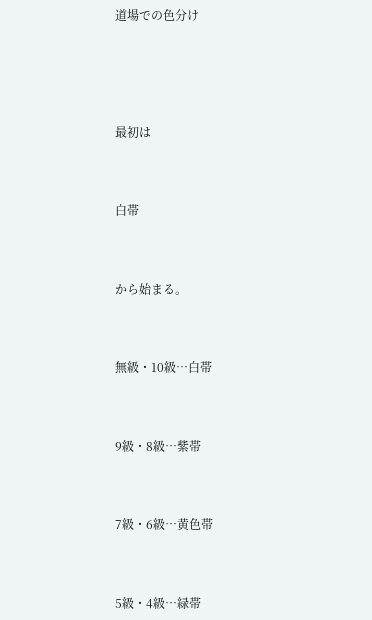道場での色分け





最初は



白帯



から始まる。



無級・10級…白帯



9級・8級…紫帯



7級・6級…黄色帯



5級・4級…緑帯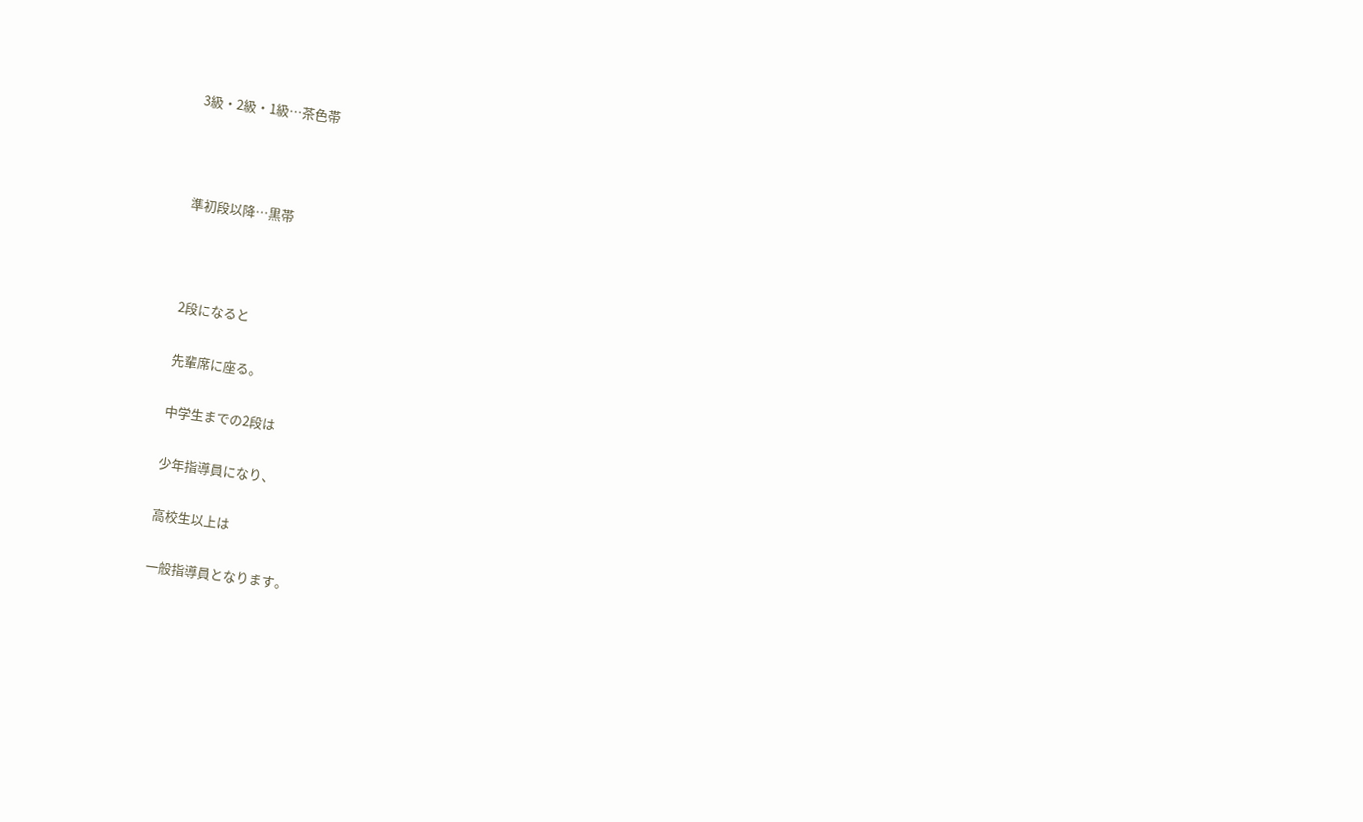3級・2級・1級…茶色帯



準初段以降…黒帯



2段になると

先輩席に座る。

中学生までの2段は

少年指導員になり、

高校生以上は

一般指導員となります。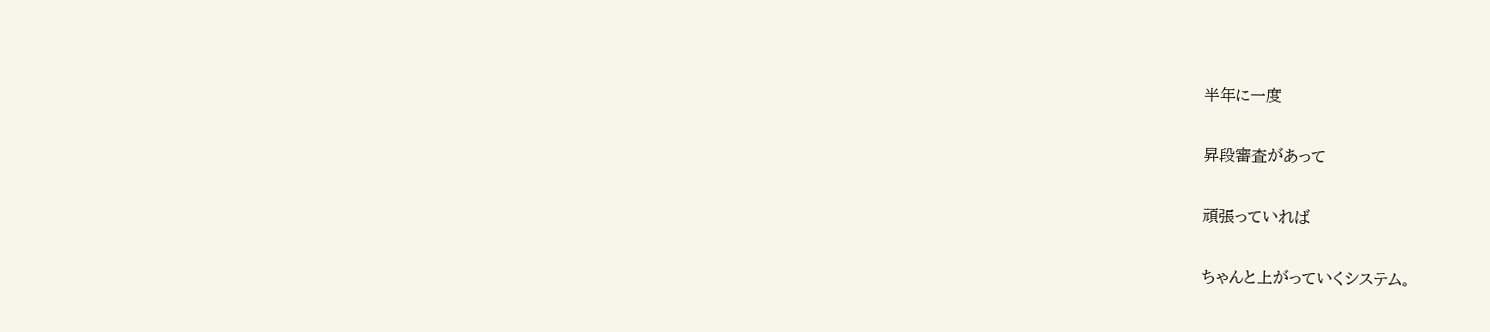半年に一度

昇段審査があって

頑張っていれば

ちゃんと上がっていくシステム。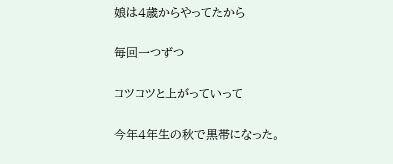娘は4歳からやってたから

毎回一つずつ

コツコツと上がっていって

今年4年生の秋で黒帯になった。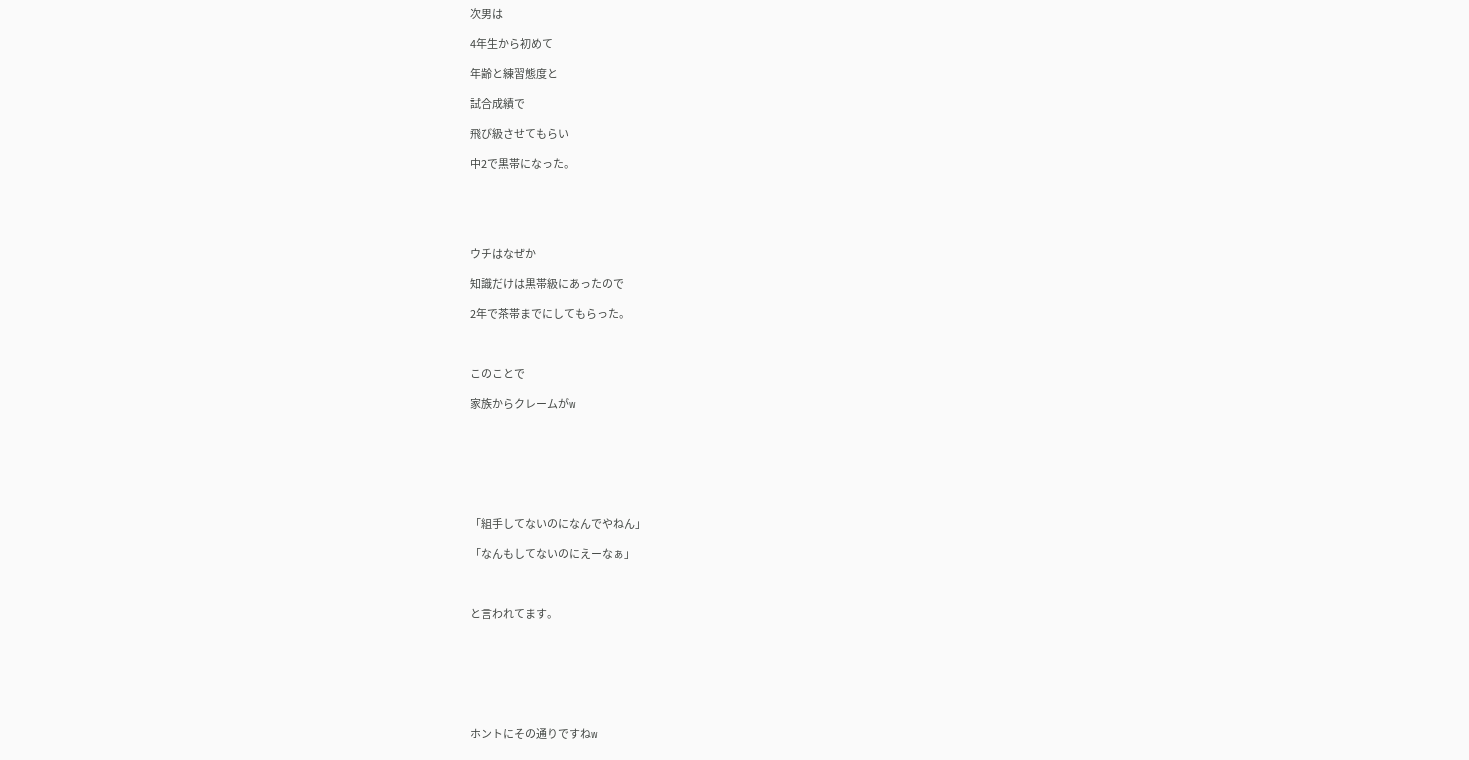次男は

4年生から初めて

年齢と練習態度と

試合成績で

飛び級させてもらい

中2で黒帯になった。





ウチはなぜか

知識だけは黒帯級にあったので

2年で茶帯までにしてもらった。



このことで

家族からクレームがw







「組手してないのになんでやねん」

「なんもしてないのにえーなぁ」



と言われてます。







ホントにその通りですねw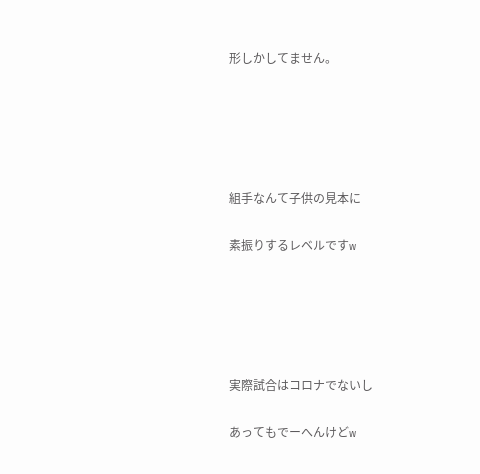形しかしてません。





組手なんて子供の見本に

素振りするレベルですw





実際試合はコロナでないし

あってもでーへんけどw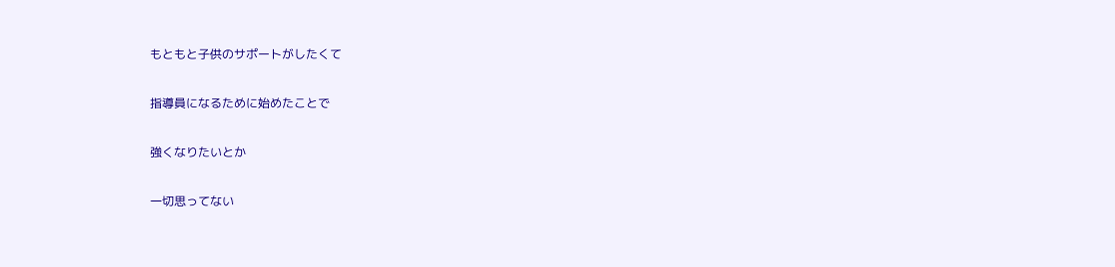もともと子供のサポートがしたくて

指導員になるために始めたことで

強くなりたいとか

一切思ってない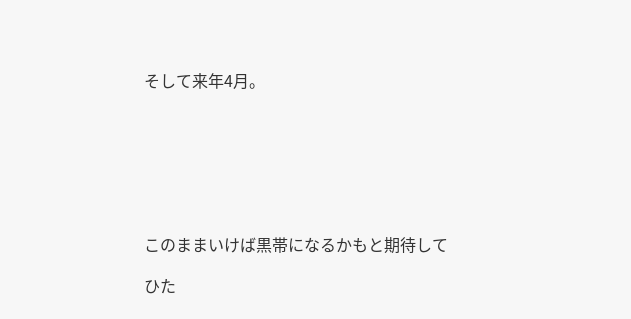そして来年4月。







このままいけば黒帯になるかもと期待して

ひた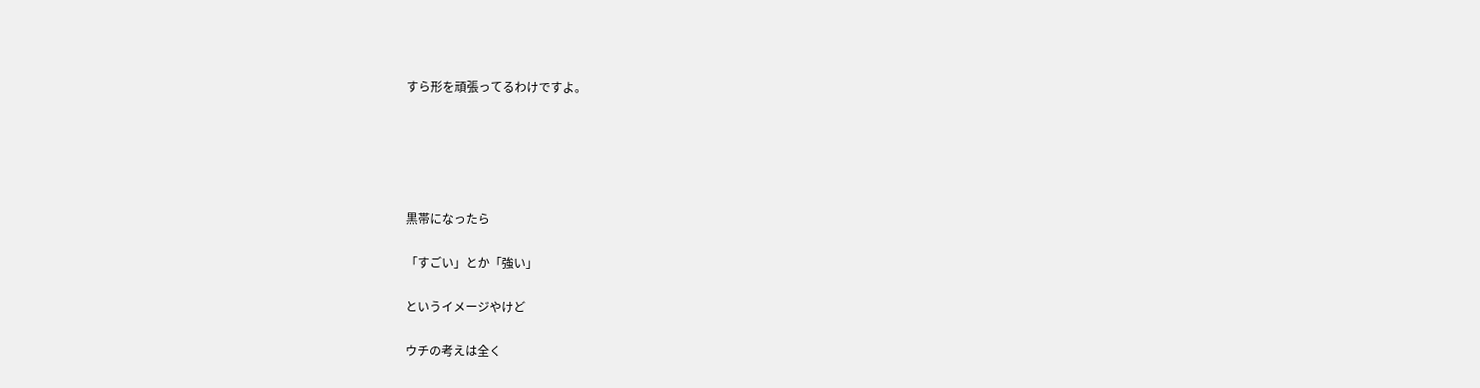すら形を頑張ってるわけですよ。





黒帯になったら

「すごい」とか「強い」

というイメージやけど

ウチの考えは全く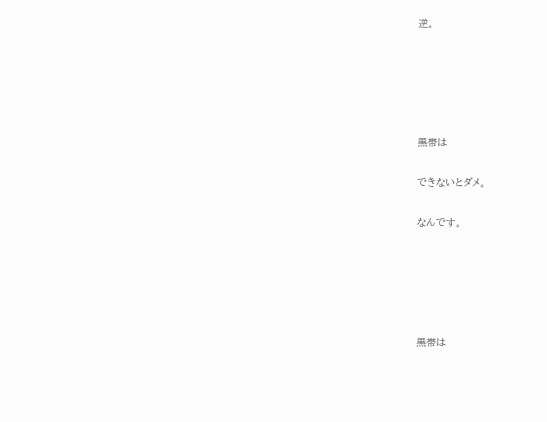逆。





黒帯は

できないとダメ。

なんです。





黒帯は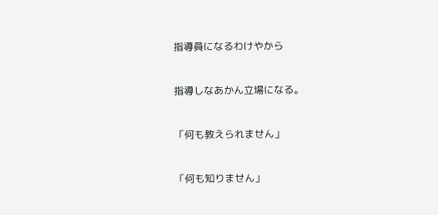指導員になるわけやから

指導しなあかん立場になる。

「何も教えられません」

「何も知りません」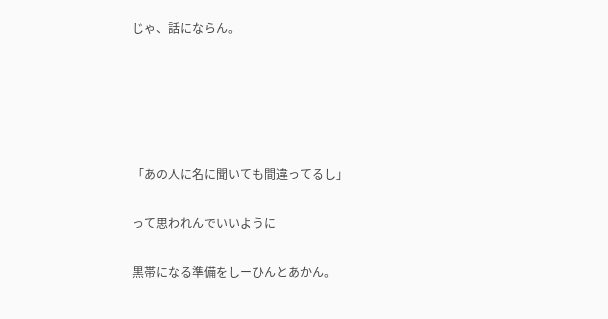じゃ、話にならん。





「あの人に名に聞いても間違ってるし」

って思われんでいいように

黒帯になる準備をしーひんとあかん。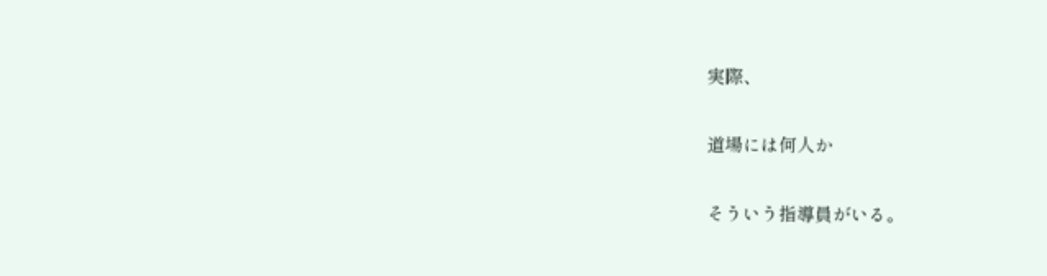実際、

道場には何人か

そういう指導員がいる。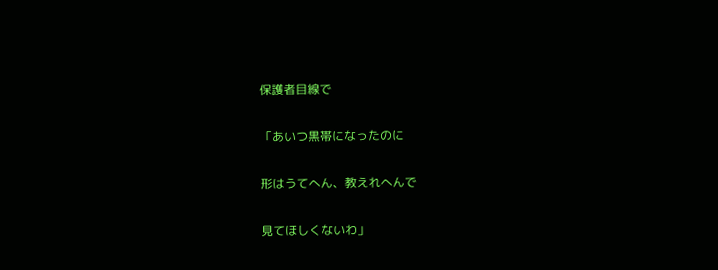保護者目線で

「あいつ黒帯になったのに

形はうてへん、教えれへんで

見てほしくないわ」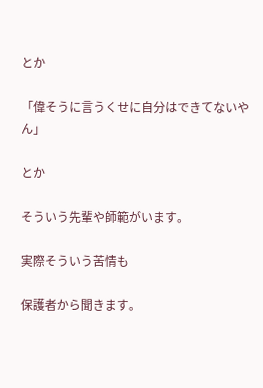とか

「偉そうに言うくせに自分はできてないやん」

とか

そういう先輩や師範がいます。

実際そういう苦情も

保護者から聞きます。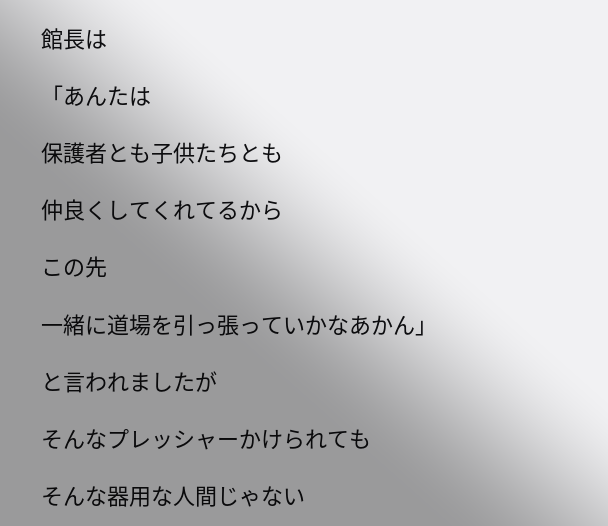館長は

「あんたは

保護者とも子供たちとも

仲良くしてくれてるから

この先

一緒に道場を引っ張っていかなあかん」

と言われましたが

そんなプレッシャーかけられても

そんな器用な人間じゃない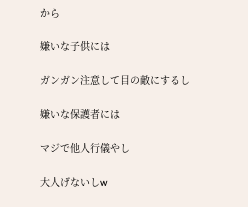から

嫌いな子供には

ガンガン注意して目の敵にするし

嫌いな保護者には

マジで他人行儀やし

大人げないしw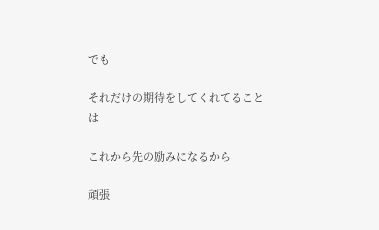でも

それだけの期待をしてくれてることは

これから先の励みになるから

頑張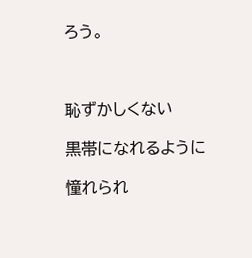ろう。



恥ずかしくない

黒帯になれるように

憧れられ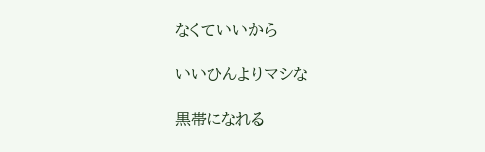なくていいから

いいひんよりマシな

黒帯になれる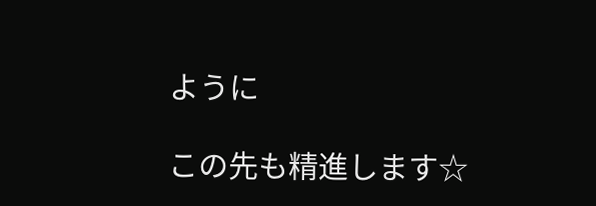ように

この先も精進します☆